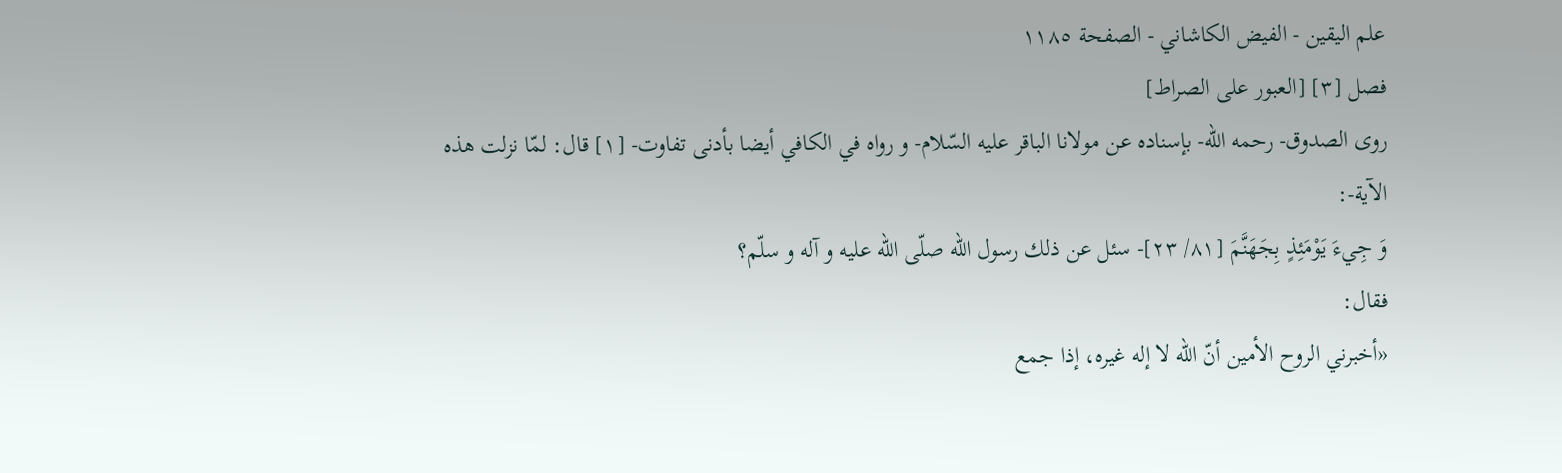علم الیقین - الفيض الكاشاني - الصفحة ١١٨٥
فصل [٣] [العبور على الصراط]
روى الصدوق- رحمه اللّه- بإسناده عن مولانا الباقر عليه السّلام- و رواه في الكافي أيضا بأدنى تفاوت- [١] قال: لمّا نزلت هذه الآية-:
وَ جِيءَ يَوْمَئِذٍ بِجَهَنَّمَ [٨١/ ٢٣]- سئل عن ذلك رسول اللّه صلّى اللّه عليه و آله و سلّم؟
فقال:
«أخبرني الروح الأمين أنّ اللّه لا إله غيره، إذا جمع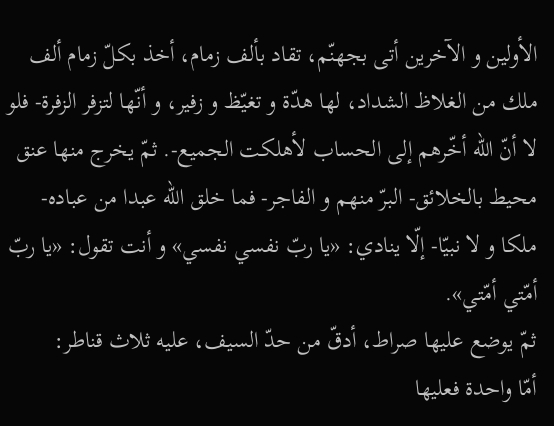الأولين و الآخرين أتى بجهنّم، تقاد بألف زمام، أخذ بكلّ زمام ألف ملك من الغلاظ الشداد، لها هدّة و تغيّظ و زفير، و أنّها لتزفر الزفرة- فلو لا أنّ اللّه أخّرهم إلى الحساب لأهلكت الجميع-. ثمّ يخرج منها عنق محيط بالخلائق- البرّ منهم و الفاجر- فما خلق اللّه عبدا من عباده- ملكا و لا نبيّا- إلّا ينادي: «يا ربّ نفسي نفسي» و أنت تقول: «يا ربّ أمّتي أمّتي».
ثمّ يوضع عليها صراط، أدقّ من حدّ السيف، عليه ثلاث قناطر:
أمّا واحدة فعليها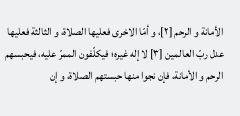الأمانة و الرحم [٢]، و أمّا الاخرى فعليها الصلاة، و الثالثة فعليها عدل ربّ العالمين [٣] لا إله غيره؛ فيكلّفون الممرّ عليه، فيحبسهم الرحم و الأمانة، فإن نجوا منها حبستهم الصلاة، و إن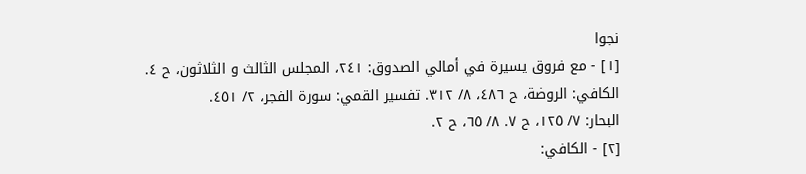نجوا
[١] - مع فروق يسيرة في أمالي الصدوق: ٢٤١، المجلس الثالث و الثلاثون، ح ٤.
الكافي: الروضة، ح ٤٨٦، ٨/ ٣١٢. تفسير القمي: سورة الفجر، ٢/ ٤٥١.
البحار: ٧/ ١٢٥، ح ٧. ٨/ ٦٥، ح ٢.
[٢] - الكافي: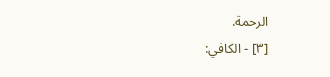الرحمة.
[٣] - الكافي: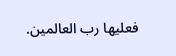فعليها رب العالمين.